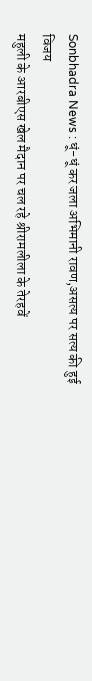Sonbhadra News : धूं-धूं कर जला अभिमानी रावण,असत्य पर सत्य की हुई विजय
महुली के आरबीएस खेल मैदान पर चल रहे श्रीरामलीला के तेरहवें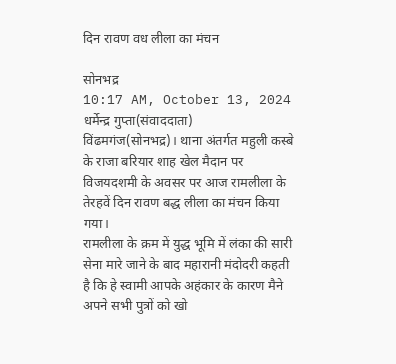दिन रावण वध लीला का मंचन

सोनभद्र
10:17 AM, October 13, 2024
धर्मेन्द्र गुप्ता(संवाददाता)
विंढमगंज(सोनभद्र)। थाना अंतर्गत महुली कस्बे के राजा बरियार शाह खेल मैदान पर विजयदशमी के अवसर पर आज रामलीला के तेरहवें दिन रावण बद्ध लीला का मंचन किया गया।
रामलीला के क्रम में युद्ध भूमि में लंका की सारी सेना मारे जाने के बाद महारानी मंदोदरी कहती है कि हे स्वामी आपके अहंकार के कारण मैने अपने सभी पुत्रों को खो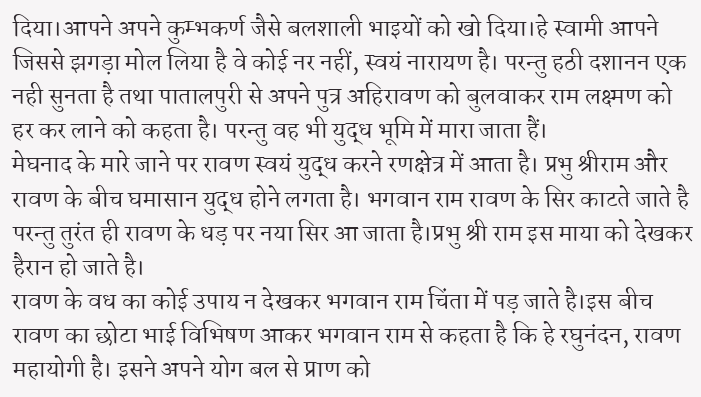दिया।आपने अपने कुम्भकर्ण जैसे बलशाली भाइयों को खो दिया।हे स्वामी आपने जिससे झगड़ा मोल लिया है वे कोई नर नहीं, स्वयं नारायण है। परन्तु हठी दशानन एक नही सुनता है तथा पातालपुरी से अपने पुत्र अहिरावण को बुलवाकर राम लक्ष्मण को हर कर लाने को कहता है। परन्तु वह भी युद्ध भूमि में मारा जाता हैं।
मेघनाद के मारे जाने पर रावण स्वयं युद्ध करने रणक्षेत्र में आता है। प्रभु श्रीराम और रावण के बीच घमासान युद्ध होने लगता है। भगवान राम रावण के सिर काटते जाते है परन्तु तुरंत ही रावण के धड़ पर नया सिर आ जाता है।प्रभु श्री राम इस माया को देखकर हैरान हो जाते है।
रावण के वध का कोई उपाय न देखकर भगवान राम चिंता में पड़ जाते है।इस बीच रावण का छोटा भाई विभिषण आकर भगवान राम से कहता है कि हे रघुनंदन, रावण महायोगी है। इसने अपने योग बल से प्राण को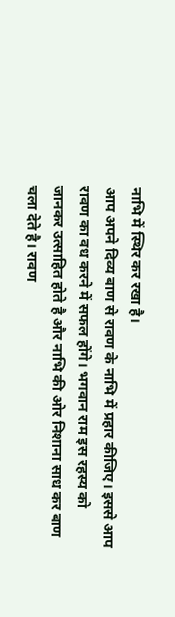नाभि में स्थिर कर रखा है।
आप अपने दिव्य बाण से रावण के नाभि में प्रहार कीजिए। इससे आप रावण का वध करने में सफल होंगे। भगवान राम इस रहस्य को जानकर उत्साहित होते है और नाभि की ओर निशाना साध कर बाण चला देते है। रावण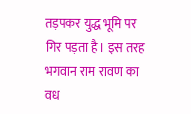तड़पकर युद्ध भूमि पर गिर पड़ता है। इस तरह भगवान राम रावण का वध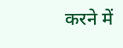करने में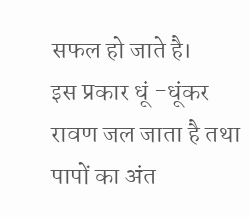सफल हो जाते है।
इस प्रकार धूं -धूंकर रावण जल जाता है तथा पापों का अंत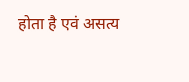होता है एवं असत्य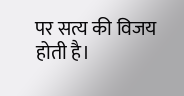पर सत्य की विजय होती है।